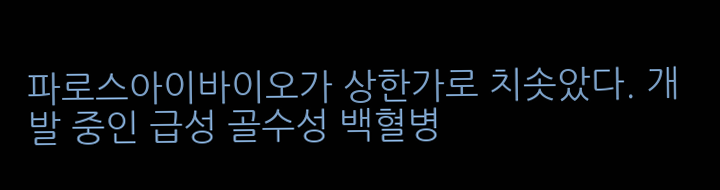파로스아이바이오가 상한가로 치솟았다. 개발 중인 급성 골수성 백혈병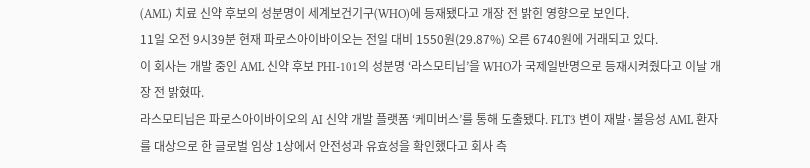(AML) 치료 신약 후보의 성분명이 세계보건기구(WHO)에 등재됐다고 개장 전 밝힌 영향으로 보인다.
11일 오전 9시39분 현재 파로스아이바이오는 전일 대비 1550원(29.87%) 오른 6740원에 거래되고 있다.
이 회사는 개발 중인 AML 신약 후보 PHI-101의 성분명 ‘라스모티닙’을 WHO가 국제일반명으로 등재시켜줬다고 이날 개장 전 밝혔따.
라스모티닙은 파로스아이바이오의 AI 신약 개발 플랫폼 ‘케미버스’를 통해 도출됐다. FLT3 변이 재발·불응성 AML 환자를 대상으로 한 글로벌 임상 1상에서 안전성과 유효성을 확인했다고 회사 측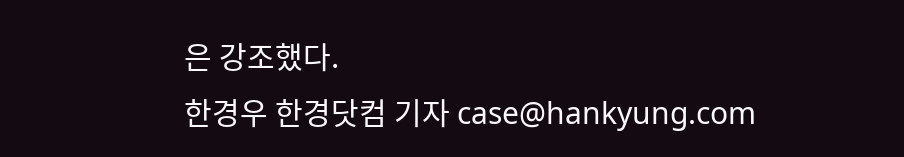은 강조했다.
한경우 한경닷컴 기자 case@hankyung.com